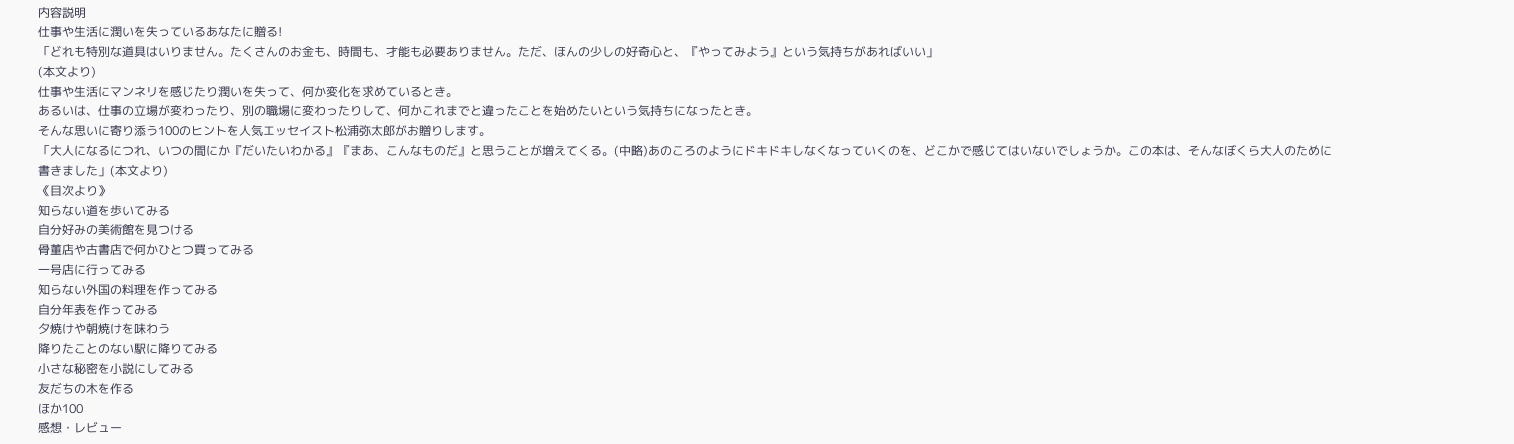内容説明
仕事や生活に潤いを失っているあなたに贈る!
「どれも特別な道具はいりません。たくさんのお金も、時間も、才能も必要ありません。ただ、ほんの少しの好奇心と、『やってみよう』という気持ちがあればいい」
(本文より)
仕事や生活にマンネリを感じたり潤いを失って、何か変化を求めているとき。
あるいは、仕事の立場が変わったり、別の職場に変わったりして、何かこれまでと違ったことを始めたいという気持ちになったとき。
そんな思いに寄り添う100のヒントを人気エッセイスト松浦弥太郎がお贈りします。
「大人になるにつれ、いつの間にか『だいたいわかる』『まあ、こんなものだ』と思うことが増えてくる。(中略)あのころのようにドキドキしなくなっていくのを、どこかで感じてはいないでしょうか。この本は、そんなぼくら大人のために書きました」(本文より)
《目次より》
知らない道を歩いてみる
自分好みの美術館を見つける
骨董店や古書店で何かひとつ買ってみる
一号店に行ってみる
知らない外国の料理を作ってみる
自分年表を作ってみる
夕焼けや朝焼けを味わう
降りたことのない駅に降りてみる
小さな秘密を小説にしてみる
友だちの木を作る
ほか100
感想・レビュー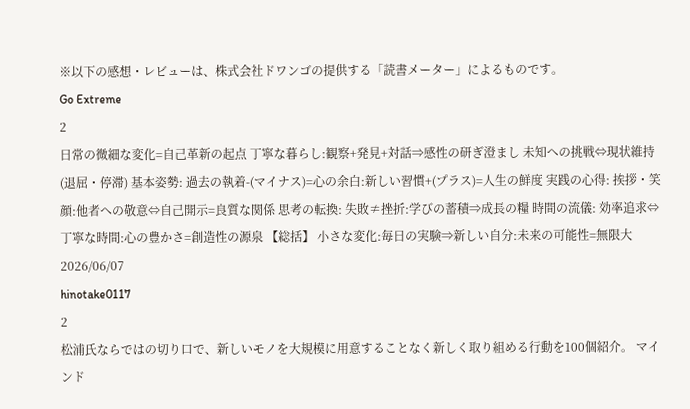※以下の感想・レビューは、株式会社ドワンゴの提供する「読書メーター」によるものです。
Go Extreme
2
日常の微細な変化=自己革新の起点 丁寧な暮らし:観察+発見+対話⇒感性の研ぎ澄まし 未知への挑戦⇔現状維持(退屈・停滞) 基本姿勢: 過去の執着-(マイナス)=心の余白:新しい習慣+(プラス)=人生の鮮度 実践の心得: 挨拶・笑顔:他者への敬意⇔自己開示=良質な関係 思考の転換: 失敗≠挫折:学びの蓄積⇒成長の糧 時間の流儀: 効率追求⇔丁寧な時間:心の豊かさ=創造性の源泉 【総括】 小さな変化:毎日の実験⇒新しい自分:未来の可能性=無限大2026/06/07
hinotake0117
2
松浦氏ならではの切り口で、新しいモノを大規模に用意することなく新しく取り組める行動を100個紹介。 マインド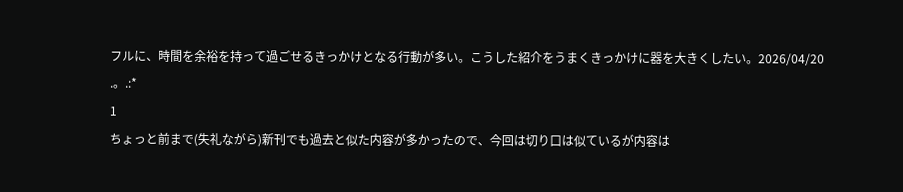フルに、時間を余裕を持って過ごせるきっかけとなる行動が多い。こうした紹介をうまくきっかけに器を大きくしたい。2026/04/20
.。.:*
1
ちょっと前まで(失礼ながら)新刊でも過去と似た内容が多かったので、今回は切り口は似ているが内容は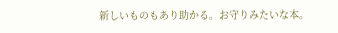新しいものもあり助かる。お守りみたいな本。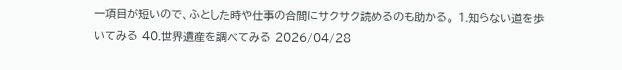一項目が短いので、ふとした時や仕事の合間にサクサク読めるのも助かる。 1.知らない道を歩いてみる 40.世界遺産を調べてみる 2026/04/28